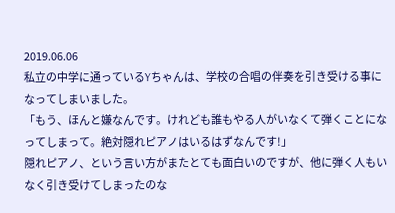2019.06.06
私立の中学に通っているYちゃんは、学校の合唱の伴奏を引き受ける事になってしまいました。
「もう、ほんと嫌なんです。けれども誰もやる人がいなくて弾くことになってしまって。絶対隠れピアノはいるはずなんです!」
隠れピアノ、という言い方がまたとても面白いのですが、他に弾く人もいなく引き受けてしまったのな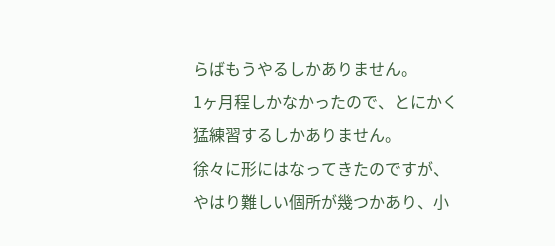らばもうやるしかありません。
1ヶ月程しかなかったので、とにかく猛練習するしかありません。
徐々に形にはなってきたのですが、やはり難しい個所が幾つかあり、小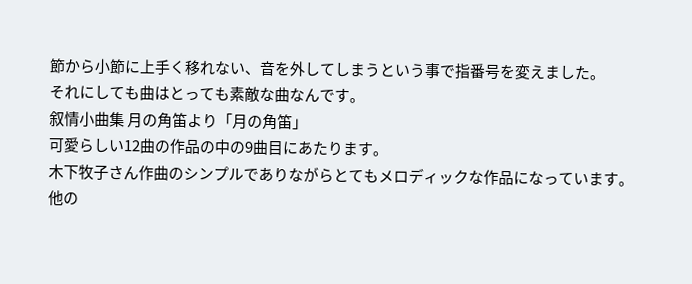節から小節に上手く移れない、音を外してしまうという事で指番号を変えました。
それにしても曲はとっても素敵な曲なんです。
叙情小曲集 月の角笛より「月の角笛」
可愛らしい12曲の作品の中の9曲目にあたります。
木下牧子さん作曲のシンプルでありながらとてもメロディックな作品になっています。
他の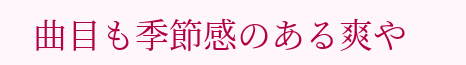曲目も季節感のある爽や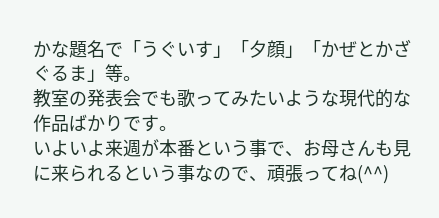かな題名で「うぐいす」「夕顔」「かぜとかざぐるま」等。
教室の発表会でも歌ってみたいような現代的な作品ばかりです。
いよいよ来週が本番という事で、お母さんも見に来られるという事なので、頑張ってね(^^)